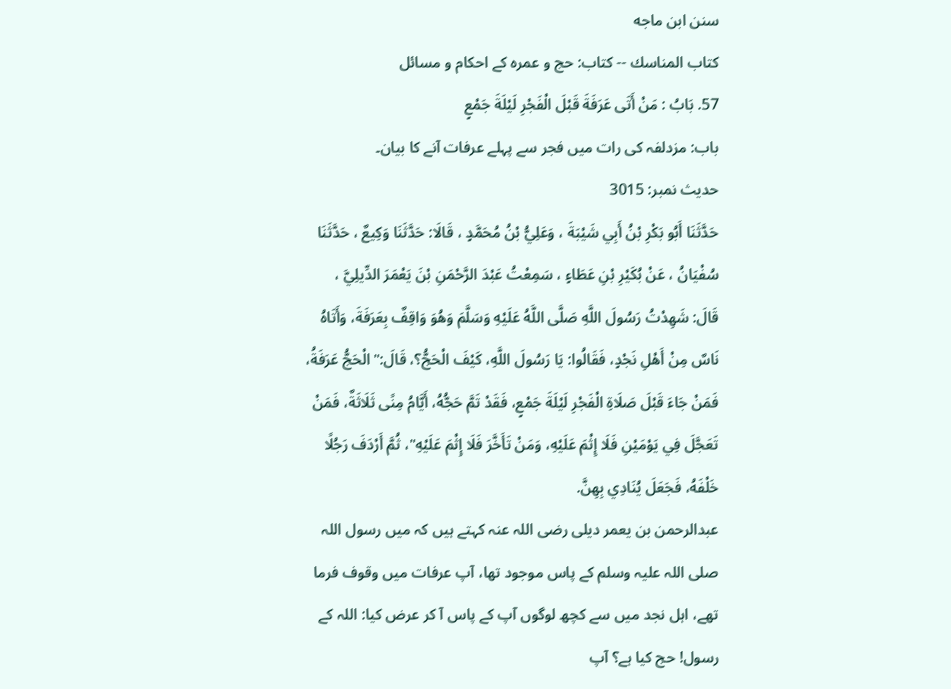سنن ابن ماجه
كتاب المناسك -- کتاب: حج و عمرہ کے احکام و مسائل
57. بَابُ : مَنْ أَتَى عَرَفَةَ قَبْلَ الْفَجْرِ لَيْلَةَ جَمْعٍ
باب: مزدلفہ کی رات میں فجر سے پہلے عرفات آنے کا بیان۔
حدیث نمبر: 3015
حَدَّثَنَا أَبُو بَكْرِ بْنُ أَبِي شَيْبَةَ ، وَعَلِيُّ بْنُ مُحَمَّدٍ ، قَالَا: حَدَّثَنَا وَكِيعٌ ، حَدَّثَنَا سُفْيَانُ ، عَنْ بُكَيْرِ بْنِ عَطَاءٍ ، سَمِعْتُ عَبْدَ الرَّحْمَنِ بْنَ يَعْمَرَ الدِّيلِيَّ ، قَالَ: شَهِدْتُ رَسُولَ اللَّهِ صَلَّى اللَّهُ عَلَيْهِ وَسَلَّمَ وَهُوَ وَاقِفٌ بِعَرَفَةَ، وَأَتَاهُ نَاسٌ مِنْ أَهْلِ نَجْدٍ، فَقَالُوا: يَا رَسُولَ اللَّهِ، كَيْفَ الْحَجُّ؟، قَالَ:" الْحَجُّ عَرَفَةُ، فَمَنْ جَاءَ قَبْلَ صَلَاةِ الْفَجْرِ لَيْلَةَ جَمْعٍ، فَقَدْ تَمَّ حَجُّهُ، أَيَّامُ مِنًى ثَلَاثَةٌ، فَمَنْ تَعَجَّلَ فِي يَوْمَيْنِ فَلَا إِثْمَ عَلَيْهِ، وَمَنْ تَأَخَّرَ فَلَا إِثْمَ عَلَيْهِ"، ثُمَّ أَرْدَفَ رَجُلًا خَلْفَهُ، فَجَعَلَ يُنَادِي بِهِنَّ.
عبدالرحمن بن یعمر دیلی رضی اللہ عنہ کہتے ہیں کہ میں رسول اللہ صلی اللہ علیہ وسلم کے پاس موجود تھا، آپ عرفات میں وقوف فرما تھے، اہل نجد میں سے کچھ لوگوں آپ کے پاس آ کر عرض کیا: اللہ کے رسول! حج کیا ہے؟ آپ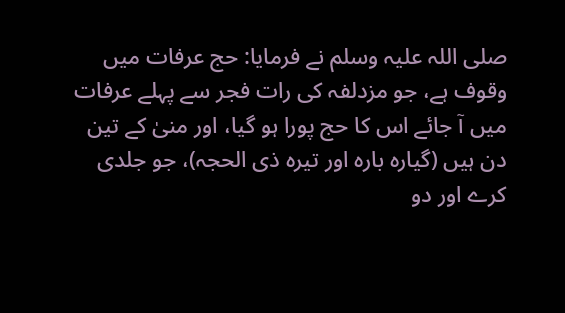صلی اللہ علیہ وسلم نے فرمایا: حج عرفات میں وقوف ہے، جو مزدلفہ کی رات فجر سے پہلے عرفات میں آ جائے اس کا حج پورا ہو گیا، اور منیٰ کے تین دن ہیں (گیارہ بارہ اور تیرہ ذی الحجہ)، جو جلدی کرے اور دو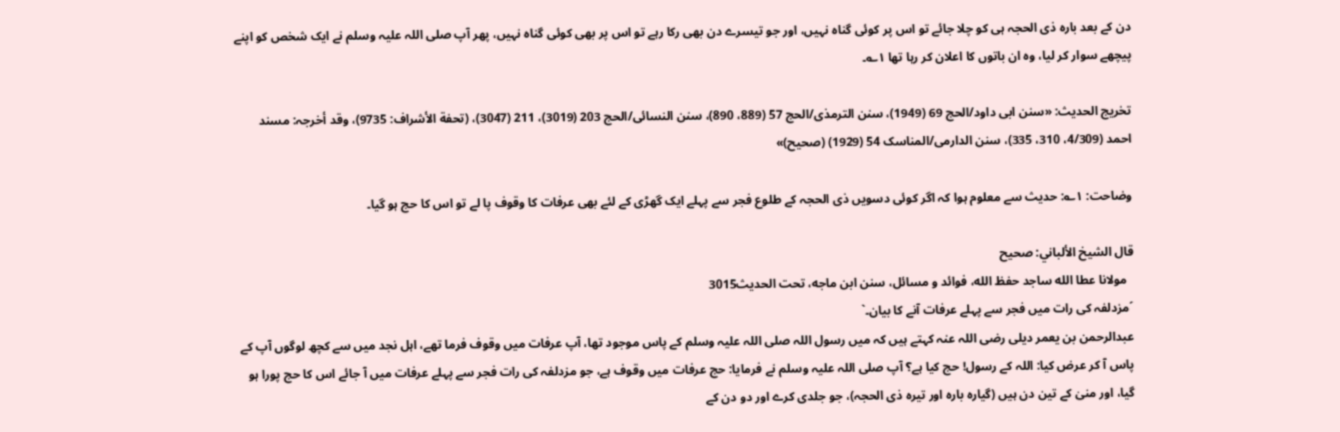دن کے بعد بارہ ذی الحجہ ہی کو چلا جائے تو اس پر کوئی گناہ نہیں، اور جو تیسرے دن بھی رکا رہے تو اس پر بھی کوئی گناہ نہیں، پھر آپ صلی اللہ علیہ وسلم نے ایک شخص کو اپنے پیچھے سوار کر لیا، وہ ان باتوں کا اعلان کر رہا تھا ۱؎۔

تخریج الحدیث: «سنن ابی داود/الحج 69 (1949)، سنن الترمذی/الحج 57 (889، 890)، سنن النسائی/الحج 203 (3019)، 211 (3047)، (تحفة الأشراف: 9735)، وقد أخرجہ: مسند احمد (4/309، 310، 335)، سنن الدارمی/المناسک 54 (1929) (صحیح)»

وضاحت: ۱؎: حدیث سے معلوم ہوا کہ اگر کوئی دسویں ذی الحجہ کے طلوع فجر سے پہلے ایک گھڑی کے لئے بھی عرفات کا وقوف پا لے تو اس کا حج ہو گیا۔

قال الشيخ الألباني: صحيح
  مولانا عطا الله ساجد حفظ الله، فوائد و مسائل، سنن ابن ماجه، تحت الحديث3015
´مزدلفہ کی رات میں فجر سے پہلے عرفات آنے کا بیان۔`
عبدالرحمن بن یعمر دیلی رضی اللہ عنہ کہتے ہیں کہ میں رسول اللہ صلی اللہ علیہ وسلم کے پاس موجود تھا، آپ عرفات میں وقوف فرما تھے، اہل نجد میں سے کچھ لوگوں آپ کے پاس آ کر عرض کیا: اللہ کے رسول! حج کیا ہے؟ آپ صلی اللہ علیہ وسلم نے فرمایا: حج عرفات میں وقوف ہے، جو مزدلفہ کی رات فجر سے پہلے عرفات میں آ جائے اس کا حج پورا ہو گیا، اور منیٰ کے تین دن ہیں (گیارہ بارہ اور تیرہ ذی الحجہ)، جو جلدی کرے اور دو دن کے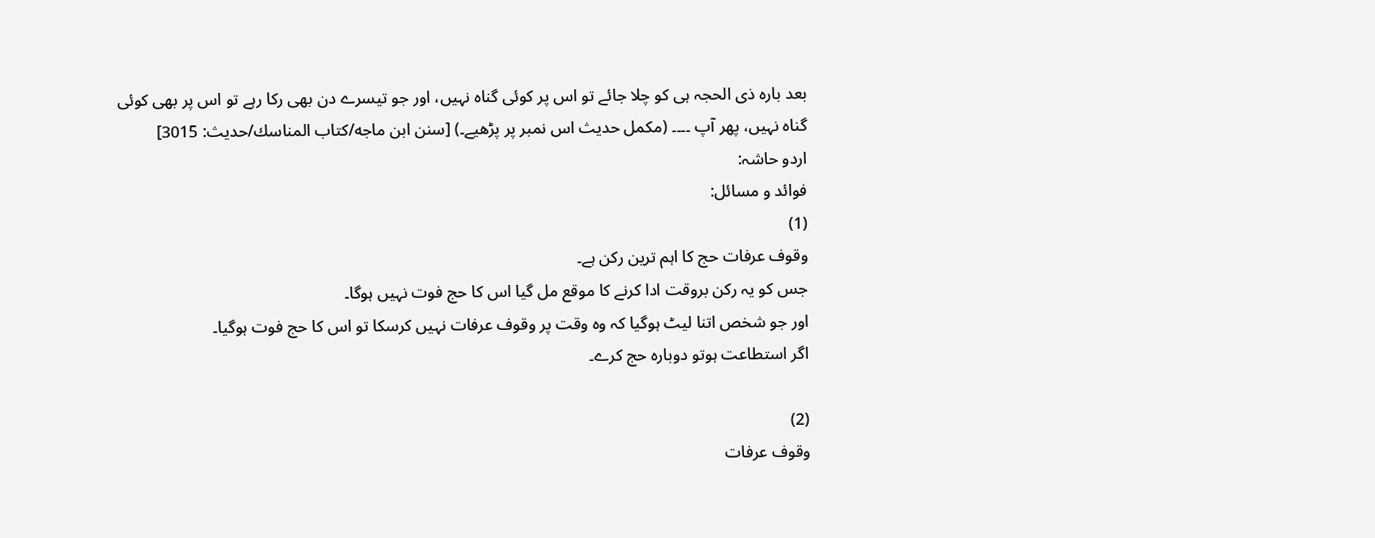بعد بارہ ذی الحجہ ہی کو چلا جائے تو اس پر کوئی گناہ نہیں، اور جو تیسرے دن بھی رکا رہے تو اس پر بھی کوئی گناہ نہیں، پھر آپ ۔۔۔۔ (مکمل حدیث اس نمبر پر پڑھیے۔) [سنن ابن ماجه/كتاب المناسك/حدیث: 3015]
اردو حاشہ:
فوائد و مسائل:
(1)
وقوف عرفات حج کا اہم ترین رکن ہے۔
جس کو یہ رکن بروقت ادا کرنے کا موقع مل گیا اس کا حج فوت نہیں ہوگا۔
اور جو شخص اتنا لیٹ ہوگیا کہ وہ وقت پر وقوف عرفات نہیں کرسکا تو اس کا حج فوت ہوگیا۔
اگر استطاعت ہوتو دوبارہ حج کرے۔

(2)
وقوف عرفات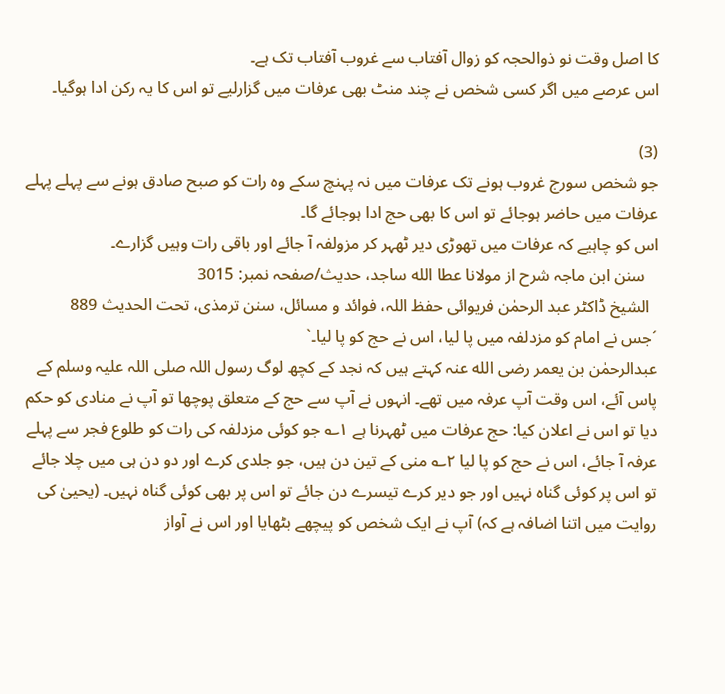کا اصل وقت نو ذوالحجہ کو زوال آفتاب سے غروب آفتاب تک ہے۔
اس عرصے میں اگر کسی شخص نے چند منٹ بھی عرفات میں گزارلیے تو اس کا یہ رکن ادا ہوگیا۔

(3)
جو شخص سورج غروب ہونے تک عرفات میں نہ پہنچ سکے وہ رات کو صبح صادق ہونے سے پہلے پہلے عرفات میں حاضر ہوجائے تو اس کا بھی حج ادا ہوجائے گا۔
اس کو چاہیے کہ عرفات میں تھوڑی دیر ٹھہر کر مزولفہ آ جائے اور باقی رات وہیں گزارے۔
   سنن ابن ماجہ شرح از مولانا عطا الله ساجد، حدیث/صفحہ نمبر: 3015
  الشیخ ڈاکٹر عبد الرحمٰن فریوائی حفظ اللہ، فوائد و مسائل، سنن ترمذی، تحت الحديث 889
´جس نے امام کو مزدلفہ میں پا لیا، اس نے حج کو پا لیا۔`
عبدالرحمٰن بن یعمر رضی الله عنہ کہتے ہیں کہ نجد کے کچھ لوگ رسول اللہ صلی اللہ علیہ وسلم کے پاس آئے، اس وقت آپ عرفہ میں تھے۔ انہوں نے آپ سے حج کے متعلق پوچھا تو آپ نے منادی کو حکم دیا تو اس نے اعلان کیا: حج عرفات میں ٹھہرنا ہے ۱؎ جو کوئی مزدلفہ کی رات کو طلوع فجر سے پہلے عرفہ آ جائے، اس نے حج کو پا لیا ۲؎ منی کے تین دن ہیں، جو جلدی کرے اور دو دن ہی میں چلا جائے تو اس پر کوئی گناہ نہیں اور جو دیر کرے تیسرے دن جائے تو اس پر بھی کوئی گناہ نہیں۔ (یحییٰ کی روایت میں اتنا اضافہ ہے کہ) آپ نے ایک شخص کو پیچھے بٹھایا اور اس نے آواز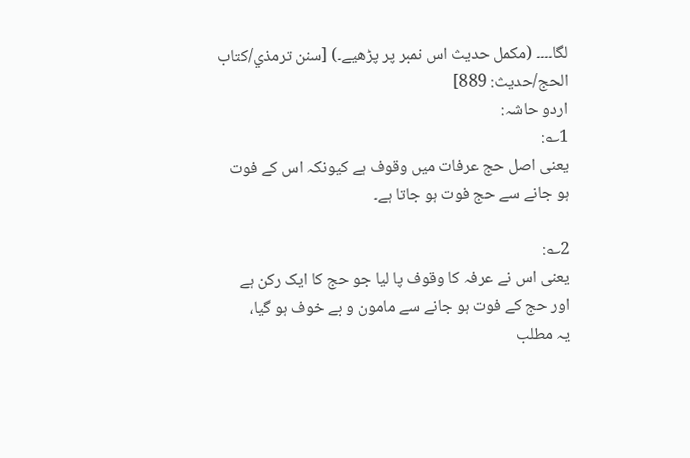لگا۔۔۔۔ (مکمل حدیث اس نمبر پر پڑھیے۔) [سنن ترمذي/كتاب الحج/حدیث: 889]
اردو حاشہ:
1؎:
یعنی اصل حج عرفات میں وقوف ہے کیونکہ اس کے فوت ہو جانے سے حج فوت ہو جاتا ہے۔

2؎:
یعنی اس نے عرفہ کا وقوف پا لیا جو حج کا ایک رکن ہے اور حج کے فوت ہو جانے سے مامون و بے خوف ہو گیا،
یہ مطلب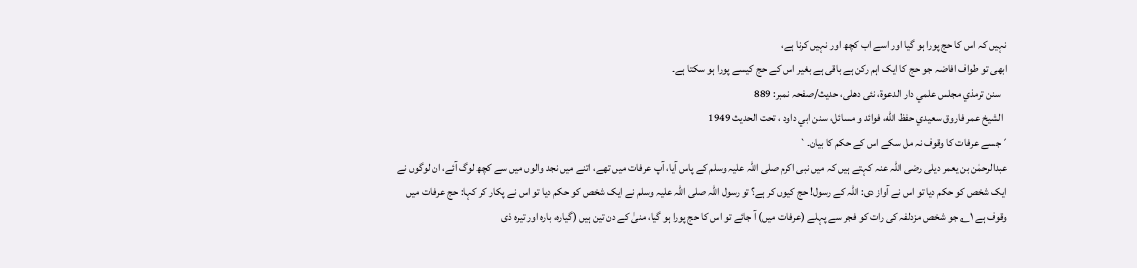نہیں کہ اس کا حج پورا ہو گیا اور اسے اب کچھ اور نہیں کرنا ہے،
ابھی تو طواف افاضہ جو حج کا ایک اہم رکن ہے باقی ہے بغیر اس کے حج کیسے پورا ہو سکتا ہے۔
   سنن ترمذي مجلس علمي دار الدعوة، نئى دهلى، حدیث/صفحہ نمبر: 889
  الشيخ عمر فاروق سعيدي حفظ الله، فوائد و مسائل، سنن ابي داود ، تحت الحديث 1949
´جسے عرفات کا وقوف نہ مل سکے اس کے حکم کا بیان۔`
عبدالرحمٰن بن یعمر دیلی رضی اللہ عنہ کہتے ہیں کہ میں نبی اکرم صلی اللہ علیہ وسلم کے پاس آیا، آپ عرفات میں تھے، اتنے میں نجد والوں میں سے کچھ لوگ آئے، ان لوگوں نے ایک شخص کو حکم دیا تو اس نے آواز دی: اللہ کے رسول! حج کیوں کر ہے؟ تو رسول اللہ صلی اللہ علیہ وسلم نے ایک شخص کو حکم دیا تو اس نے پکار کر کہا: حج عرفات میں وقوف ہے ۱؎ جو شخص مزدلفہ کی رات کو فجر سے پہلے (عرفات میں) آ جائے تو اس کا حج پورا ہو گیا، منیٰ کے دن تین ہیں (گیارہ، بارہ اور تیرہ ذی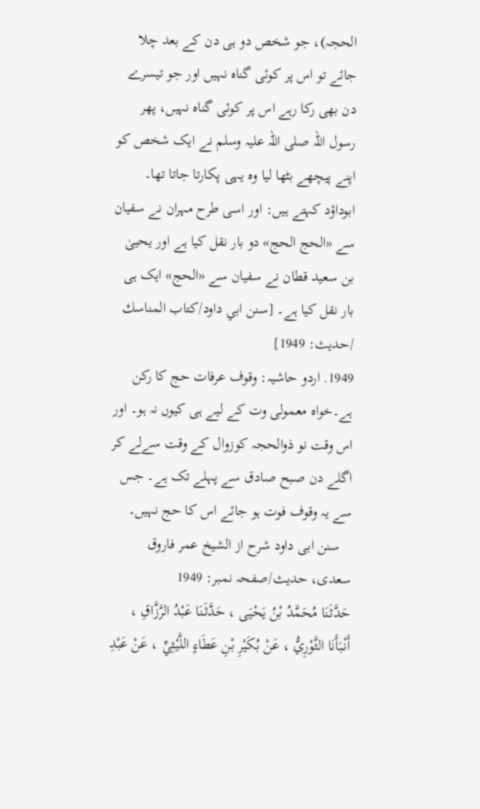الحجہ)، جو شخص دو ہی دن کے بعد چلا جائے تو اس پر کوئی گناہ نہیں اور جو تیسرے دن بھی رکا رہے اس پر کوئی گناہ نہیں، پھر رسول اللہ صلی اللہ علیہ وسلم نے ایک شخص کو اپنے پیچھے بٹھا لیا وہ یہی پکارتا جاتا تھا۔ ابوداؤد کہتے ہیں: اور اسی طرح مہران نے سفیان سے «الحج الحج» دو بار نقل کیا ہے اور یحییٰ بن سعید قطان نے سفیان سے «الحج» ایک ہی بار نقل کیا ہے۔ [سنن ابي داود/كتاب المناسك /حدیث: 1949]
1949. اردو حاشیہ: وقوف عرفات حج کا رکن ہے۔خواہ معمولی وت کے لیے ہی کیوں نہ ہو۔ اور اس وقت نو ذوالحجہ کوزوال کے وقت سےلے کر اگلے دن صبح صادق سے پہلے تک ہے۔ جس سے یہ وقوف فوت ہو جائے اس کا حج نہیں۔
   سنن ابی داود شرح از الشیخ عمر فاروق سعدی، حدیث/صفحہ نمبر: 1949
حَدَّثَنَا مُحَمَّدُ بْنُ يَحْيَى ، حَدَّثَنَا عَبْدُ الرَّزَّاقِ ، أَنْبَأَنَا الثَّوْرِيُّ ، عَنْ بُكَيْرِ بْنِ عَطَاءٍ اللَّيْثِيِّ ، عَنْ عَبْدِ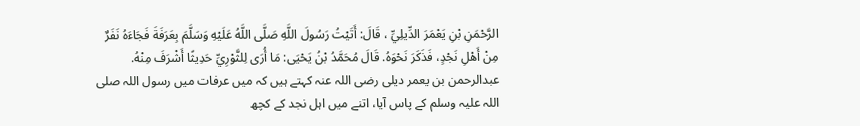الرَّحْمَنِ بْنِ يَعْمَرَ الدِّيلِيِّ ، قَالَ: أَتَيْتُ رَسُولَ اللَّهِ صَلَّى اللَّهُ عَلَيْهِ وَسَلَّمَ بِعَرَفَةَ فَجَاءَهُ نَفَرٌ مِنْ أَهْلِ نَجْدٍ، فَذَكَرَ نَحْوَهُ. قَالَ مُحَمَّدُ بْنُ يَحْيَى: مَا أُرَى لِلثَّوْرِيِّ حَدِيثًا أَشْرَفَ مِنْهُ.
عبدالرحمن بن یعمر دیلی رضی اللہ عنہ کہتے ہیں کہ میں عرفات میں رسول اللہ صلی اللہ علیہ وسلم کے پاس آیا، اتنے میں اہل نجد کے کچھ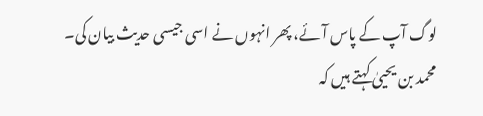لوگ آپ کے پاس آئے، پھر انہوں نے اسی جیسی حدیث بیان کی۔ محمد بن یحییٰ کہتے ہیں کہ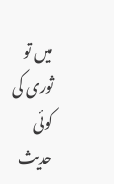میں تو ثوری کی کوئی حدیث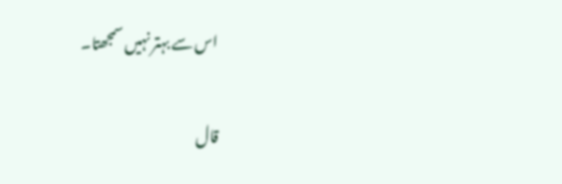اس سے بہتر نہیں سمجھتا۔

قال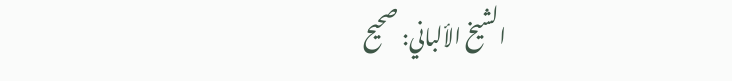الشيخ الألباني: صحيح